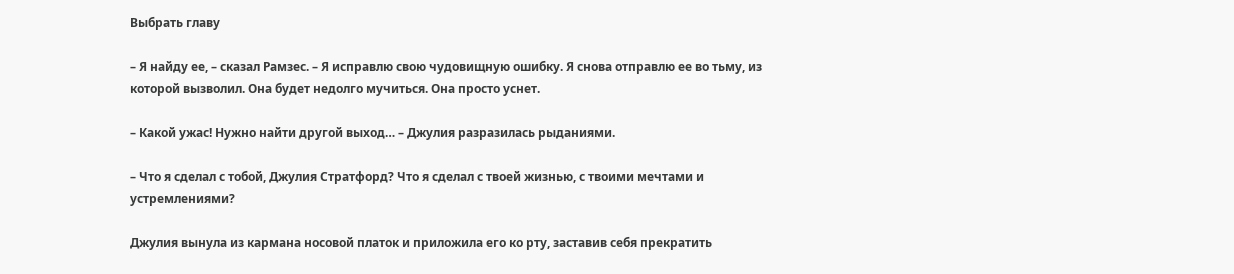Выбрать главу

– Я найду ее, – сказал Рамзес. – Я исправлю свою чудовищную ошибку. Я снова отправлю ее во тьму, из которой вызволил. Она будет недолго мучиться. Она просто уснет.

– Какой ужас! Нужно найти другой выход… – Джулия разразилась рыданиями.

– Что я сделал с тобой, Джулия Стратфорд? Что я сделал с твоей жизнью, с твоими мечтами и устремлениями?

Джулия вынула из кармана носовой платок и приложила его ко рту, заставив себя прекратить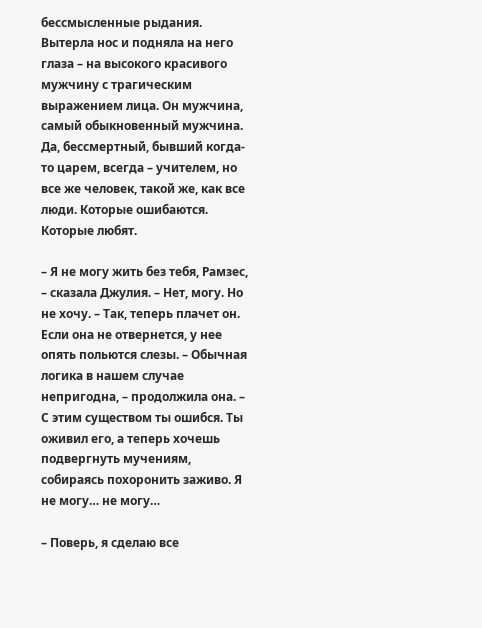бессмысленные рыдания. Вытерла нос и подняла на него глаза – на высокого красивого мужчину с трагическим выражением лица. Он мужчина, самый обыкновенный мужчина. Да, бессмертный, бывший когда-то царем, всегда – учителем, но все же человек, такой же, как все люди. Которые ошибаются. Которые любят.

– Я не могу жить без тебя, Рамзес, – сказала Джулия. – Нет, могу. Но не хочу. – Так, теперь плачет он. Если она не отвернется, у нее опять польются слезы. – Обычная логика в нашем случае непригодна, – продолжила она. – С этим существом ты ошибся. Ты оживил его, а теперь хочешь подвергнуть мучениям, собираясь похоронить заживо. Я не могу… не могу…

– Поверь, я сделаю все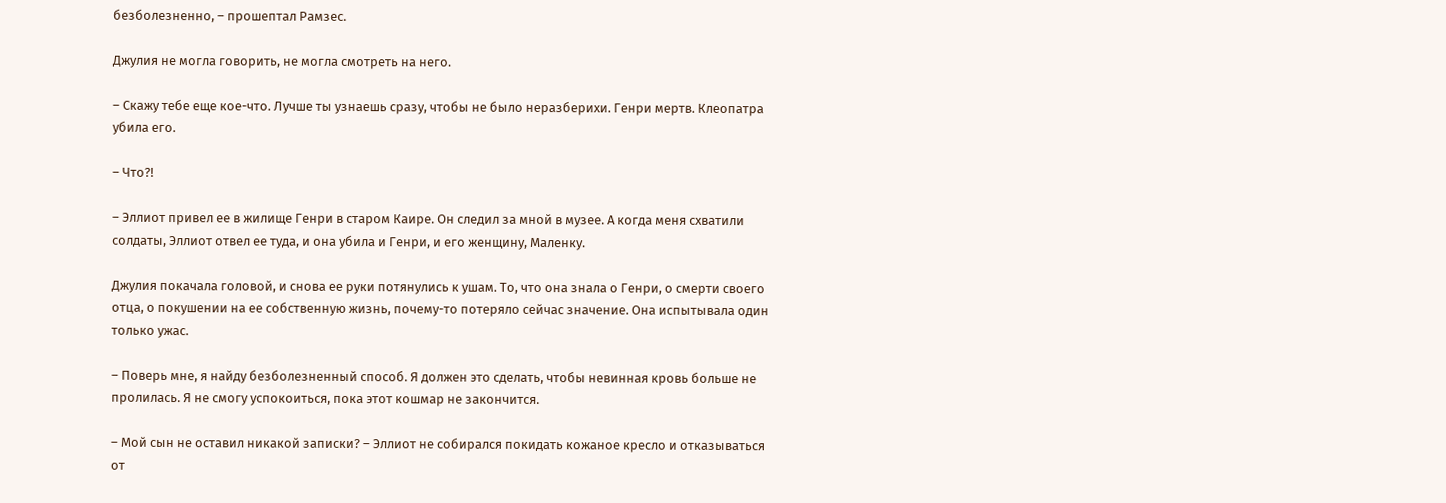безболезненно, – прошептал Рамзес.

Джулия не могла говорить, не могла смотреть на него.

– Скажу тебе еще кое-что. Лучше ты узнаешь сразу, чтобы не было неразберихи. Генри мертв. Клеопатра убила его.

– Что?!

– Эллиот привел ее в жилище Генри в старом Каире. Он следил за мной в музее. А когда меня схватили солдаты, Эллиот отвел ее туда, и она убила и Генри, и его женщину, Маленку.

Джулия покачала головой, и снова ее руки потянулись к ушам. То, что она знала о Генри, о смерти своего отца, о покушении на ее собственную жизнь, почему-то потеряло сейчас значение. Она испытывала один только ужас.

– Поверь мне, я найду безболезненный способ. Я должен это сделать, чтобы невинная кровь больше не пролилась. Я не смогу успокоиться, пока этот кошмар не закончится.

– Мой сын не оставил никакой записки? – Эллиот не собирался покидать кожаное кресло и отказываться от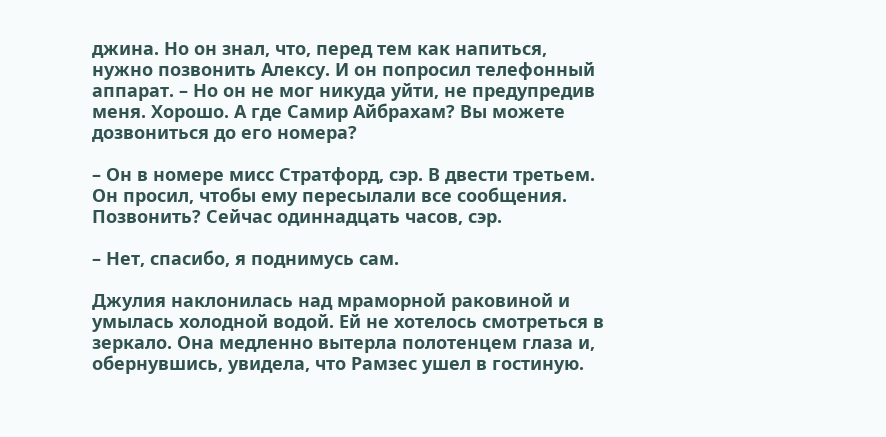джина. Но он знал, что, перед тем как напиться, нужно позвонить Алексу. И он попросил телефонный аппарат. – Но он не мог никуда уйти, не предупредив меня. Хорошо. А где Самир Айбрахам? Вы можете дозвониться до его номера?

– Он в номере мисс Стратфорд, сэр. В двести третьем. Он просил, чтобы ему пересылали все сообщения. Позвонить? Сейчас одиннадцать часов, сэр.

– Нет, спасибо, я поднимусь сам.

Джулия наклонилась над мраморной раковиной и умылась холодной водой. Ей не хотелось смотреться в зеркало. Она медленно вытерла полотенцем глаза и, обернувшись, увидела, что Рамзес ушел в гостиную.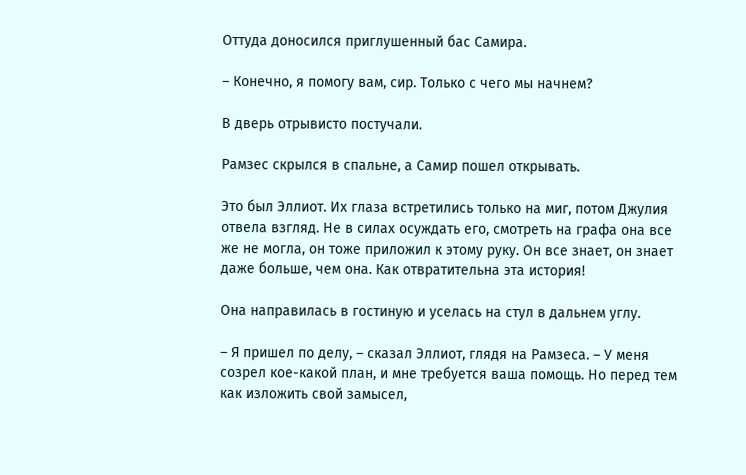Оттуда доносился приглушенный бас Самира.

– Конечно, я помогу вам, сир. Только с чего мы начнем?

В дверь отрывисто постучали.

Рамзес скрылся в спальне, а Самир пошел открывать.

Это был Эллиот. Их глаза встретились только на миг, потом Джулия отвела взгляд. Не в силах осуждать его, смотреть на графа она все же не могла, он тоже приложил к этому руку. Он все знает, он знает даже больше, чем она. Как отвратительна эта история!

Она направилась в гостиную и уселась на стул в дальнем углу.

– Я пришел по делу, – сказал Эллиот, глядя на Рамзеса. – У меня созрел кое-какой план, и мне требуется ваша помощь. Но перед тем как изложить свой замысел,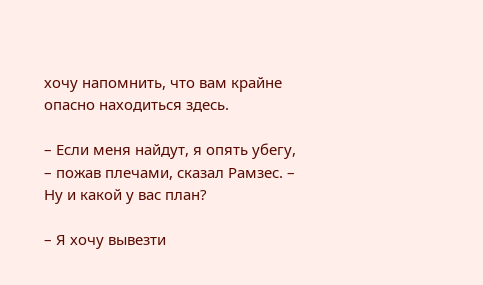хочу напомнить, что вам крайне опасно находиться здесь.

– Если меня найдут, я опять убегу, – пожав плечами, сказал Рамзес. – Ну и какой у вас план?

– Я хочу вывезти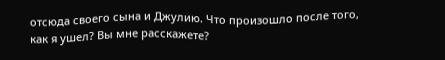отсюда своего сына и Джулию. Что произошло после того, как я ушел? Вы мне расскажете?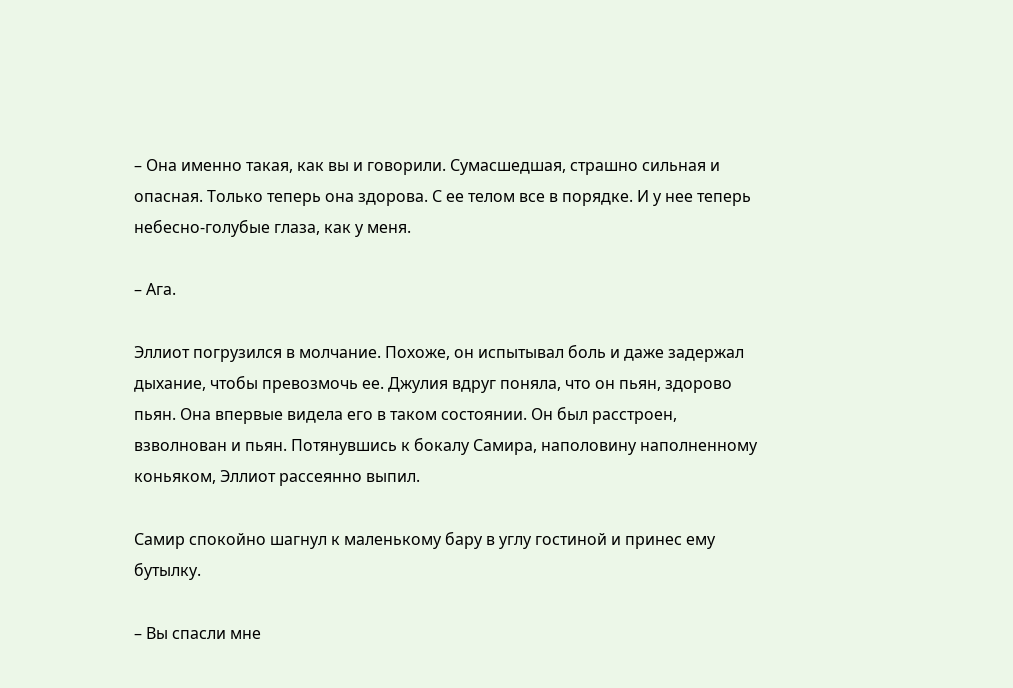– Она именно такая, как вы и говорили. Сумасшедшая, страшно сильная и опасная. Только теперь она здорова. С ее телом все в порядке. И у нее теперь небесно-голубые глаза, как у меня.

– Ага.

Эллиот погрузился в молчание. Похоже, он испытывал боль и даже задержал дыхание, чтобы превозмочь ее. Джулия вдруг поняла, что он пьян, здорово пьян. Она впервые видела его в таком состоянии. Он был расстроен, взволнован и пьян. Потянувшись к бокалу Самира, наполовину наполненному коньяком, Эллиот рассеянно выпил.

Самир спокойно шагнул к маленькому бару в углу гостиной и принес ему бутылку.

– Вы спасли мне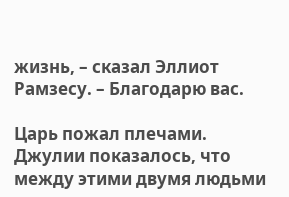жизнь, – сказал Эллиот Рамзесу. – Благодарю вас.

Царь пожал плечами. Джулии показалось, что между этими двумя людьми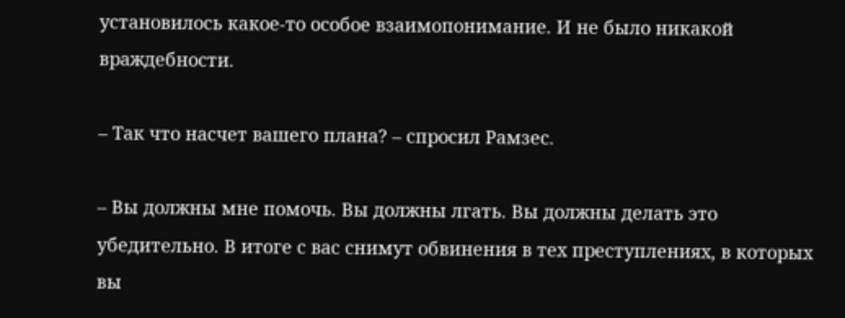установилось какое-то особое взаимопонимание. И не было никакой враждебности.

– Так что насчет вашего плана? – спросил Рамзес.

– Вы должны мне помочь. Вы должны лгать. Вы должны делать это убедительно. В итоге с вас снимут обвинения в тех преступлениях, в которых вы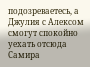подозреваетесь, а Джулия с Алексом смогут спокойно уехать отсюда Самира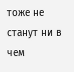тоже не станут ни в чем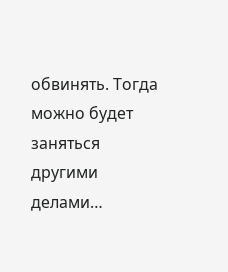обвинять. Тогда можно будет заняться другими делами…